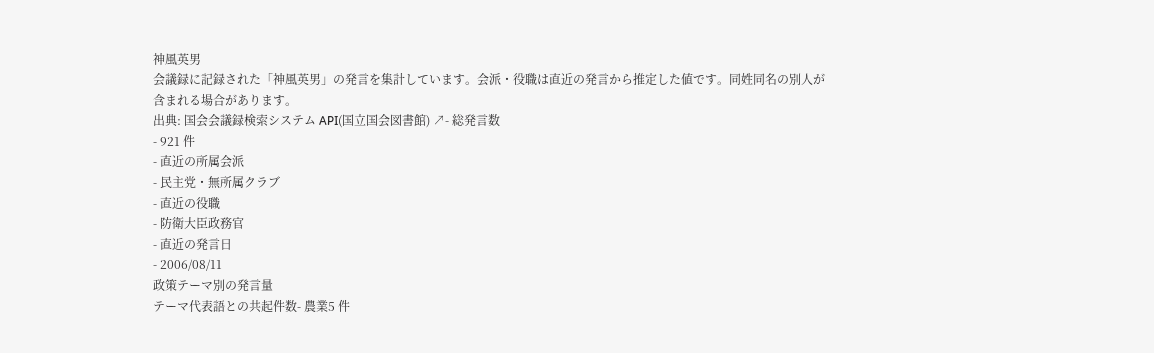神風英男
会議録に記録された「神風英男」の発言を集計しています。会派・役職は直近の発言から推定した値です。同姓同名の別人が含まれる場合があります。
出典: 国会会議録検索システム API(国立国会図書館) ↗- 総発言数
- 921 件
- 直近の所属会派
- 民主党・無所属クラブ
- 直近の役職
- 防衛大臣政務官
- 直近の発言日
- 2006/08/11
政策テーマ別の発言量
テーマ代表語との共起件数- 農業5 件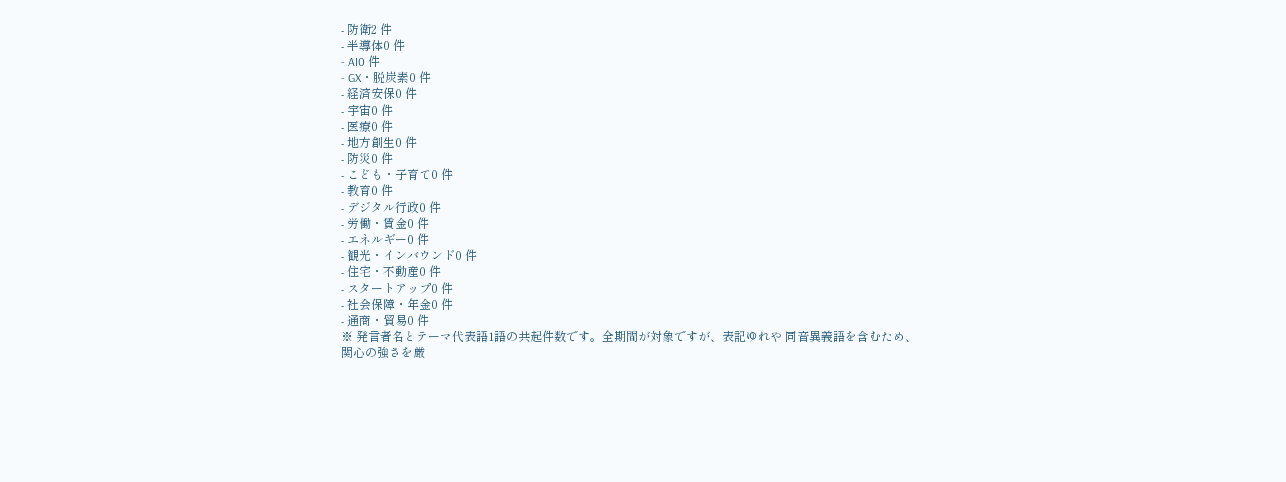- 防衛2 件
- 半導体0 件
- AI0 件
- GX・脱炭素0 件
- 経済安保0 件
- 宇宙0 件
- 医療0 件
- 地方創生0 件
- 防災0 件
- こども・子育て0 件
- 教育0 件
- デジタル行政0 件
- 労働・賃金0 件
- エネルギー0 件
- 観光・インバウンド0 件
- 住宅・不動産0 件
- スタートアップ0 件
- 社会保障・年金0 件
- 通商・貿易0 件
※ 発言者名とテーマ代表語1語の共起件数です。全期間が対象ですが、表記ゆれや 同音異義語を含むため、関心の強さを厳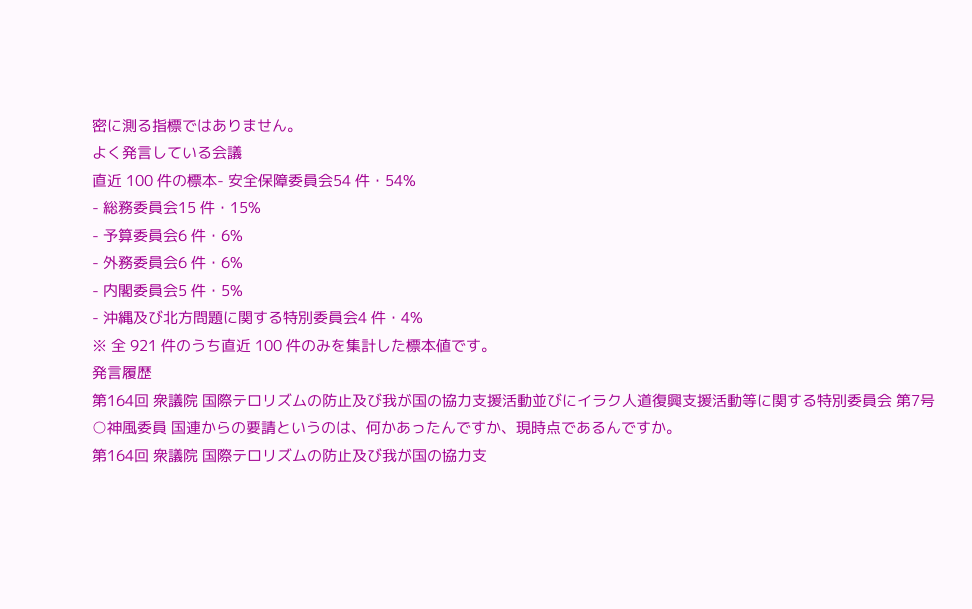密に測る指標ではありません。
よく発言している会議
直近 100 件の標本- 安全保障委員会54 件・54%
- 総務委員会15 件・15%
- 予算委員会6 件・6%
- 外務委員会6 件・6%
- 内閣委員会5 件・5%
- 沖縄及び北方問題に関する特別委員会4 件・4%
※ 全 921 件のうち直近 100 件のみを集計した標本値です。
発言履歴
第164回 衆議院 国際テロリズムの防止及び我が国の協力支援活動並びにイラク人道復興支援活動等に関する特別委員会 第7号
○神風委員 国連からの要請というのは、何かあったんですか、現時点であるんですか。
第164回 衆議院 国際テロリズムの防止及び我が国の協力支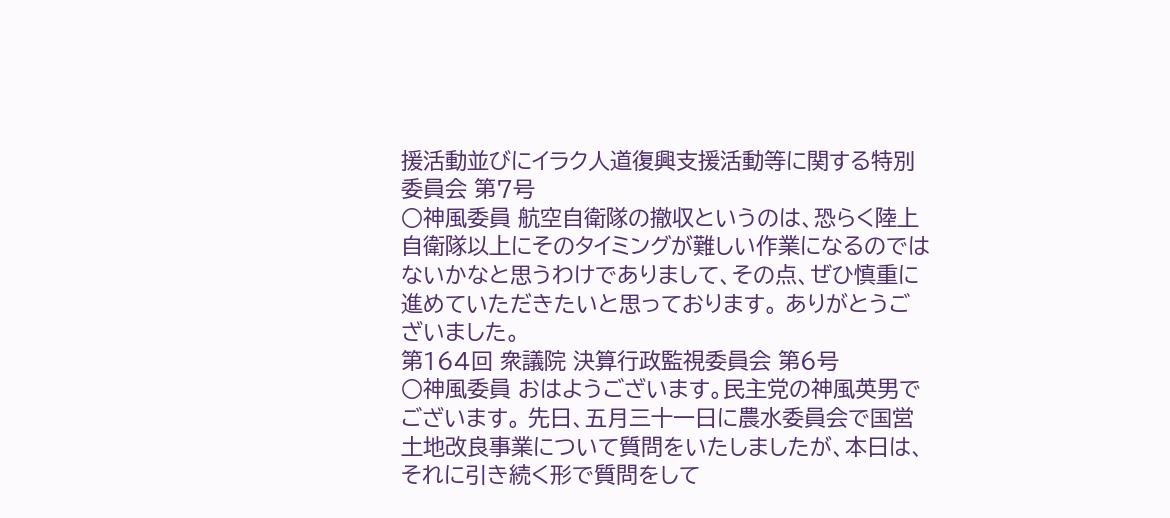援活動並びにイラク人道復興支援活動等に関する特別委員会 第7号
○神風委員 航空自衛隊の撤収というのは、恐らく陸上自衛隊以上にそのタイミングが難しい作業になるのではないかなと思うわけでありまして、その点、ぜひ慎重に進めていただきたいと思っております。 ありがとうございました。
第164回 衆議院 決算行政監視委員会 第6号
○神風委員 おはようございます。民主党の神風英男でございます。 先日、五月三十一日に農水委員会で国営土地改良事業について質問をいたしましたが、本日は、それに引き続く形で質問をして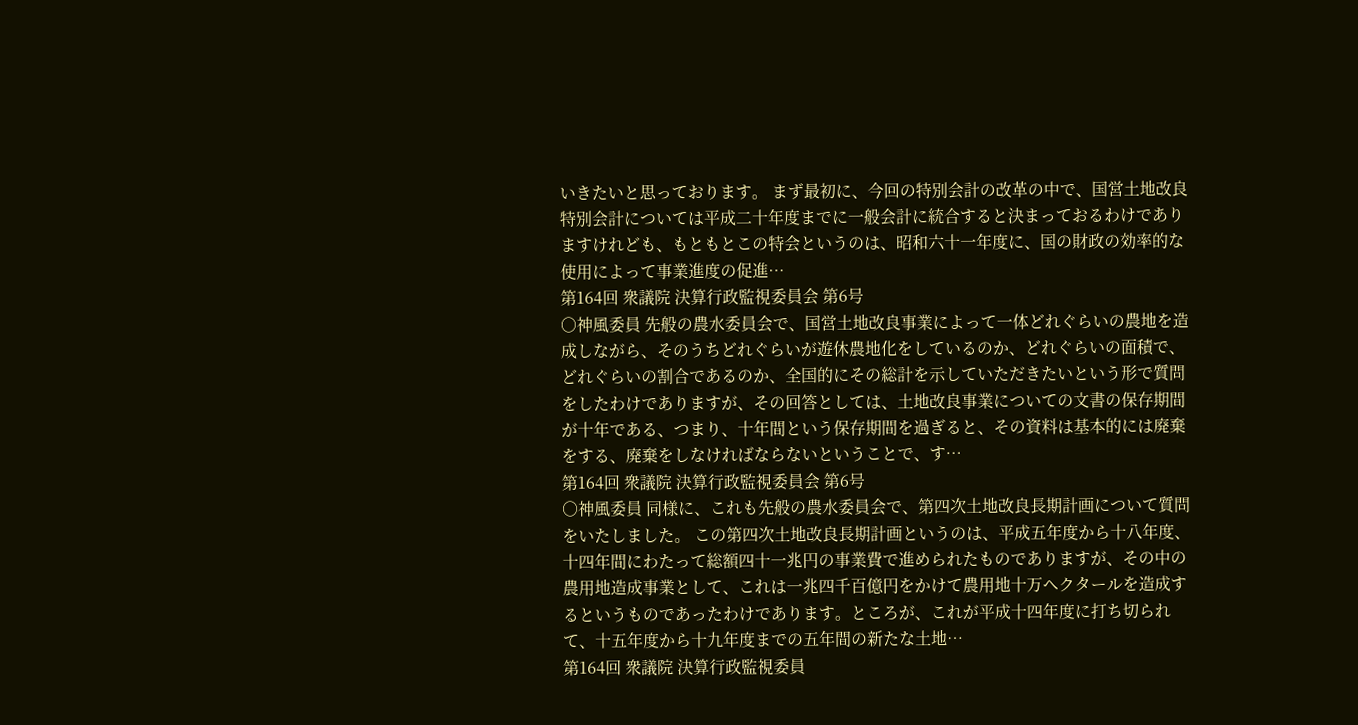いきたいと思っております。 まず最初に、今回の特別会計の改革の中で、国営土地改良特別会計については平成二十年度までに一般会計に統合すると決まっておるわけでありますけれども、もともとこの特会というのは、昭和六十一年度に、国の財政の効率的な使用によって事業進度の促進…
第164回 衆議院 決算行政監視委員会 第6号
○神風委員 先般の農水委員会で、国営土地改良事業によって一体どれぐらいの農地を造成しながら、そのうちどれぐらいが遊休農地化をしているのか、どれぐらいの面積で、どれぐらいの割合であるのか、全国的にその総計を示していただきたいという形で質問をしたわけでありますが、その回答としては、土地改良事業についての文書の保存期間が十年である、つまり、十年間という保存期間を過ぎると、その資料は基本的には廃棄をする、廃棄をしなければならないということで、す…
第164回 衆議院 決算行政監視委員会 第6号
○神風委員 同様に、これも先般の農水委員会で、第四次土地改良長期計画について質問をいたしました。 この第四次土地改良長期計画というのは、平成五年度から十八年度、十四年間にわたって総額四十一兆円の事業費で進められたものでありますが、その中の農用地造成事業として、これは一兆四千百億円をかけて農用地十万ヘクタールを造成するというものであったわけであります。ところが、これが平成十四年度に打ち切られて、十五年度から十九年度までの五年間の新たな土地…
第164回 衆議院 決算行政監視委員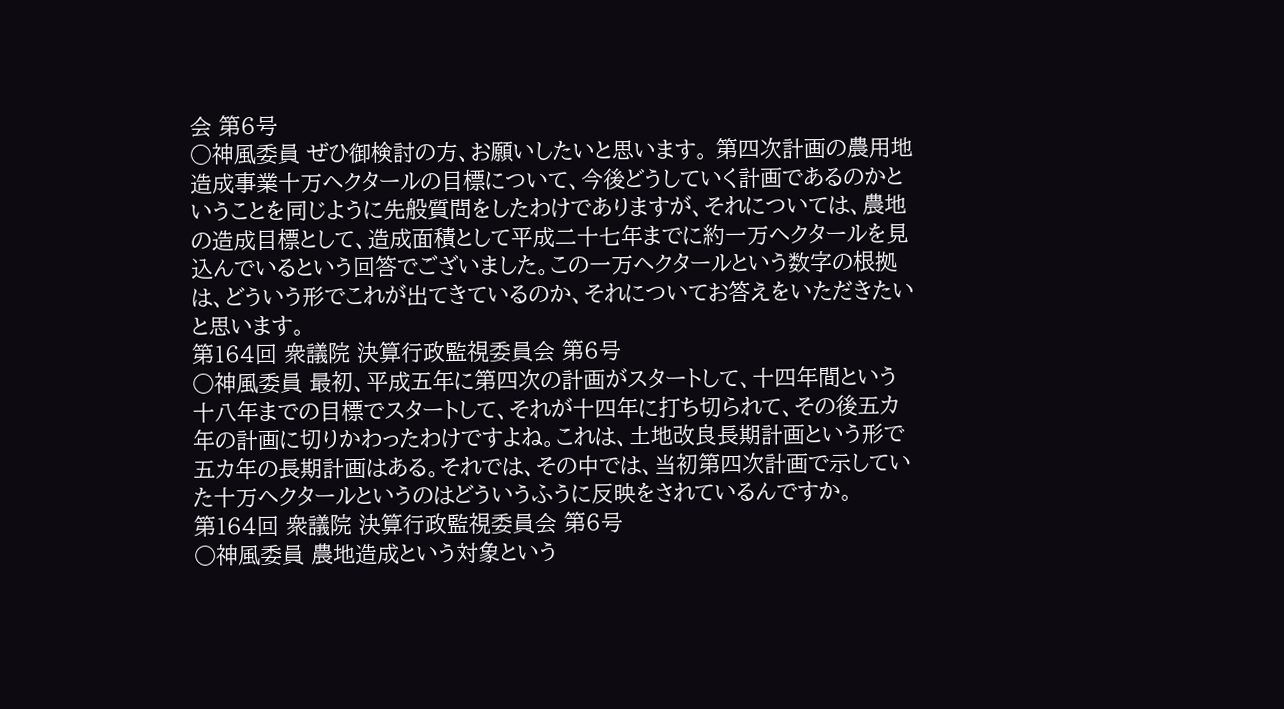会 第6号
○神風委員 ぜひ御検討の方、お願いしたいと思います。 第四次計画の農用地造成事業十万ヘクタールの目標について、今後どうしていく計画であるのかということを同じように先般質問をしたわけでありますが、それについては、農地の造成目標として、造成面積として平成二十七年までに約一万ヘクタールを見込んでいるという回答でございました。この一万ヘクタールという数字の根拠は、どういう形でこれが出てきているのか、それについてお答えをいただきたいと思います。
第164回 衆議院 決算行政監視委員会 第6号
○神風委員 最初、平成五年に第四次の計画がスタートして、十四年間という十八年までの目標でスタートして、それが十四年に打ち切られて、その後五カ年の計画に切りかわったわけですよね。これは、土地改良長期計画という形で五カ年の長期計画はある。それでは、その中では、当初第四次計画で示していた十万ヘクタールというのはどういうふうに反映をされているんですか。
第164回 衆議院 決算行政監視委員会 第6号
○神風委員 農地造成という対象という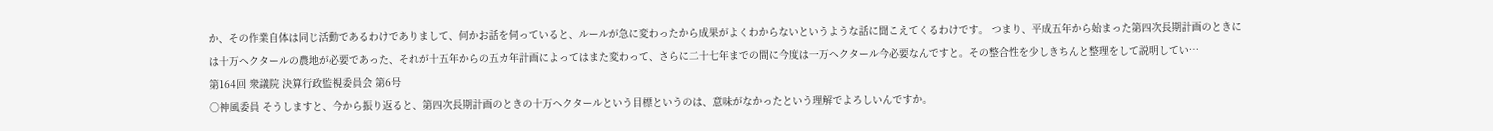か、その作業自体は同じ活動であるわけでありまして、何かお話を伺っていると、ルールが急に変わったから成果がよくわからないというような話に聞こえてくるわけです。 つまり、平成五年から始まった第四次長期計画のときには十万ヘクタールの農地が必要であった、それが十五年からの五カ年計画によってはまた変わって、さらに二十七年までの間に今度は一万ヘクタール今必要なんですと。その整合性を少しきちんと整理をして説明してい…
第164回 衆議院 決算行政監視委員会 第6号
○神風委員 そうしますと、今から振り返ると、第四次長期計画のときの十万ヘクタールという目標というのは、意味がなかったという理解でよろしいんですか。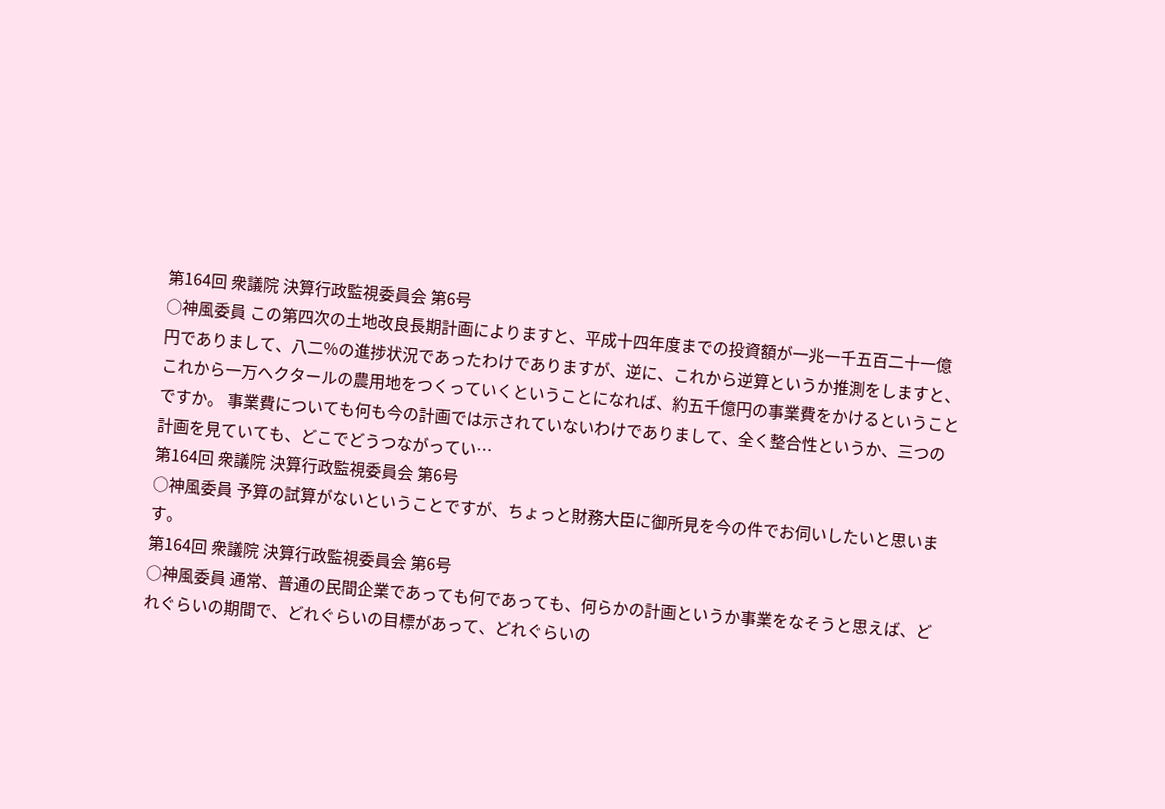第164回 衆議院 決算行政監視委員会 第6号
○神風委員 この第四次の土地改良長期計画によりますと、平成十四年度までの投資額が一兆一千五百二十一億円でありまして、八二%の進捗状況であったわけでありますが、逆に、これから逆算というか推測をしますと、これから一万ヘクタールの農用地をつくっていくということになれば、約五千億円の事業費をかけるということですか。 事業費についても何も今の計画では示されていないわけでありまして、全く整合性というか、三つの計画を見ていても、どこでどうつながってい…
第164回 衆議院 決算行政監視委員会 第6号
○神風委員 予算の試算がないということですが、ちょっと財務大臣に御所見を今の件でお伺いしたいと思います。
第164回 衆議院 決算行政監視委員会 第6号
○神風委員 通常、普通の民間企業であっても何であっても、何らかの計画というか事業をなそうと思えば、どれぐらいの期間で、どれぐらいの目標があって、どれぐらいの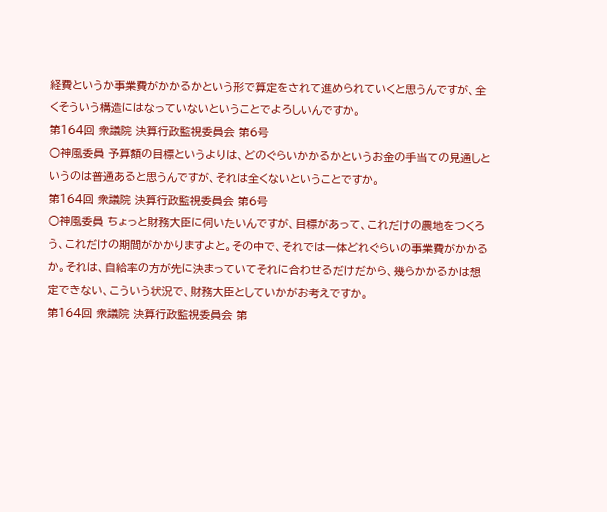経費というか事業費がかかるかという形で算定をされて進められていくと思うんですが、全くそういう構造にはなっていないということでよろしいんですか。
第164回 衆議院 決算行政監視委員会 第6号
○神風委員 予算額の目標というよりは、どのぐらいかかるかというお金の手当ての見通しというのは普通あると思うんですが、それは全くないということですか。
第164回 衆議院 決算行政監視委員会 第6号
○神風委員 ちょっと財務大臣に伺いたいんですが、目標があって、これだけの農地をつくろう、これだけの期間がかかりますよと。その中で、それでは一体どれぐらいの事業費がかかるか。それは、自給率の方が先に決まっていてそれに合わせるだけだから、幾らかかるかは想定できない、こういう状況で、財務大臣としていかがお考えですか。
第164回 衆議院 決算行政監視委員会 第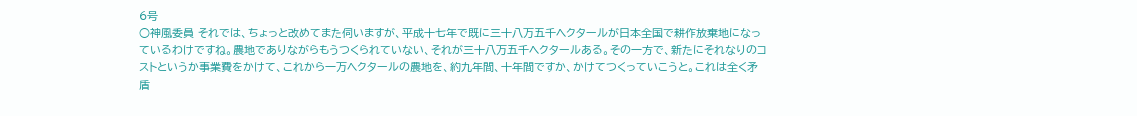6号
○神風委員 それでは、ちょっと改めてまた伺いますが、平成十七年で既に三十八万五千ヘクタールが日本全国で耕作放棄地になっているわけですね。農地でありながらもうつくられていない、それが三十八万五千ヘクタールある。その一方で、新たにそれなりのコストというか事業費をかけて、これから一万ヘクタールの農地を、約九年間、十年間ですか、かけてつくっていこうと。これは全く矛盾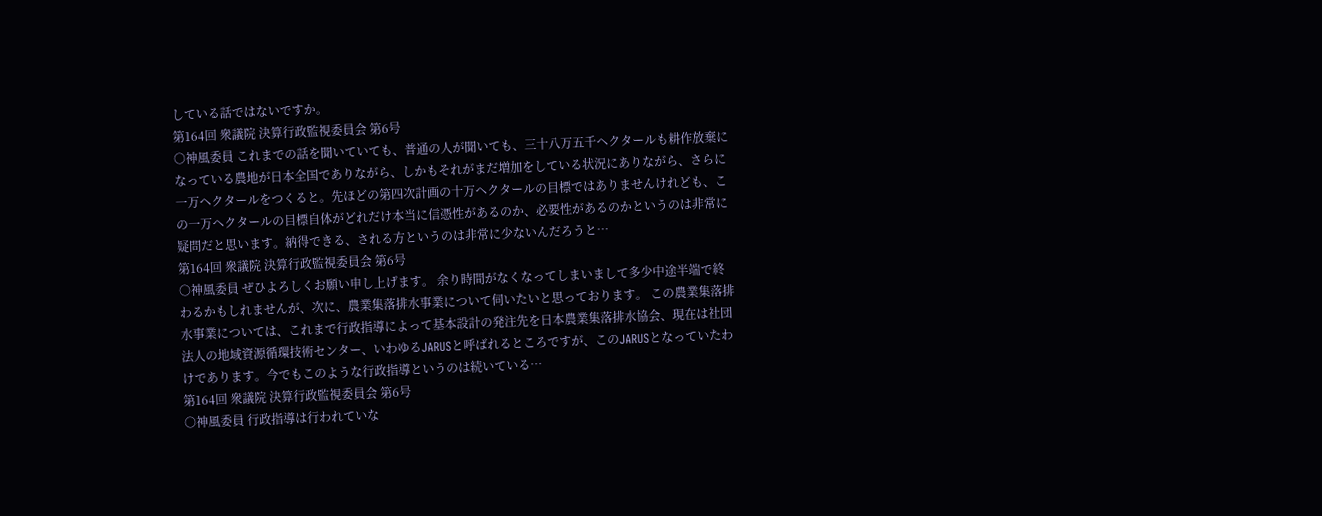している話ではないですか。
第164回 衆議院 決算行政監視委員会 第6号
○神風委員 これまでの話を聞いていても、普通の人が聞いても、三十八万五千ヘクタールも耕作放棄になっている農地が日本全国でありながら、しかもそれがまだ増加をしている状況にありながら、さらに一万ヘクタールをつくると。先ほどの第四次計画の十万ヘクタールの目標ではありませんけれども、この一万ヘクタールの目標自体がどれだけ本当に信憑性があるのか、必要性があるのかというのは非常に疑問だと思います。納得できる、される方というのは非常に少ないんだろうと…
第164回 衆議院 決算行政監視委員会 第6号
○神風委員 ぜひよろしくお願い申し上げます。 余り時間がなくなってしまいまして多少中途半端で終わるかもしれませんが、次に、農業集落排水事業について伺いたいと思っております。 この農業集落排水事業については、これまで行政指導によって基本設計の発注先を日本農業集落排水協会、現在は社団法人の地域資源循環技術センター、いわゆるJARUSと呼ばれるところですが、このJARUSとなっていたわけであります。今でもこのような行政指導というのは続いている…
第164回 衆議院 決算行政監視委員会 第6号
○神風委員 行政指導は行われていな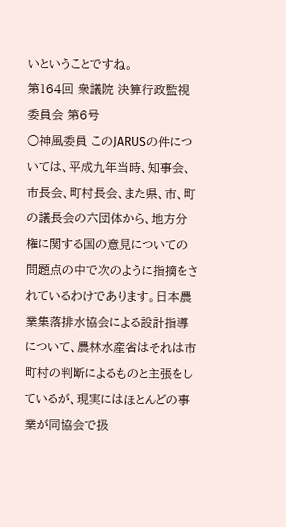いということですね。
第164回 衆議院 決算行政監視委員会 第6号
○神風委員 このJARUSの件については、平成九年当時、知事会、市長会、町村長会、また県、市、町の議長会の六団体から、地方分権に関する国の意見についての問題点の中で次のように指摘をされているわけであります。日本農業集落排水協会による設計指導について、農林水産省はそれは市町村の判断によるものと主張をしているが、現実にはほとんどの事業が同協会で扱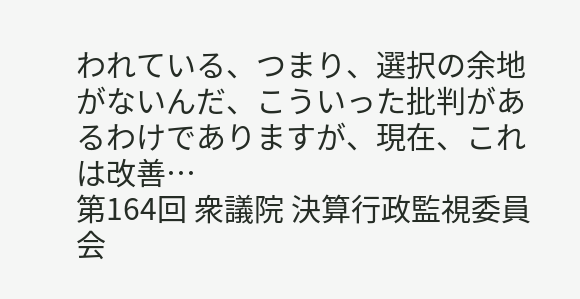われている、つまり、選択の余地がないんだ、こういった批判があるわけでありますが、現在、これは改善…
第164回 衆議院 決算行政監視委員会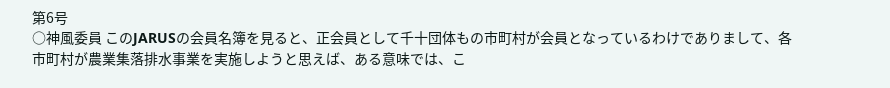第6号
○神風委員 このJARUSの会員名簿を見ると、正会員として千十団体もの市町村が会員となっているわけでありまして、各市町村が農業集落排水事業を実施しようと思えば、ある意味では、こ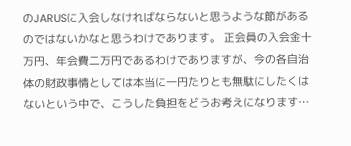のJARUSに入会しなければならないと思うような節があるのではないかなと思うわけであります。 正会員の入会金十万円、年会費二万円であるわけでありますが、今の各自治体の財政事情としては本当に一円たりとも無駄にしたくはないという中で、こうした負担をどうお考えになります…